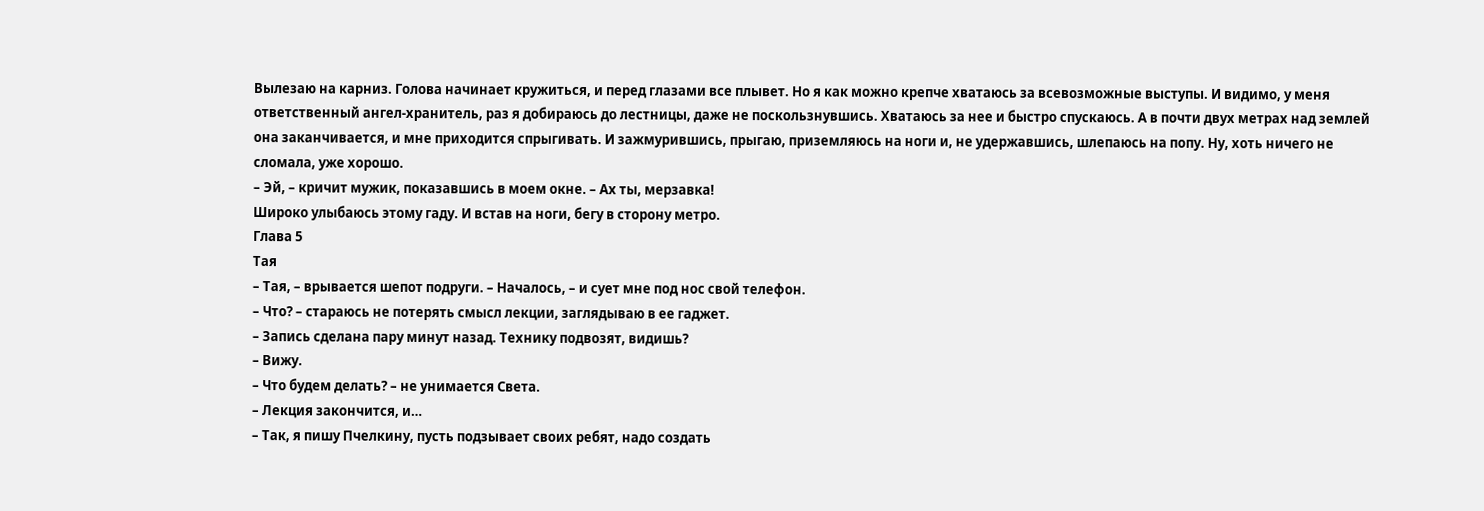Вылезаю на карниз. Голова начинает кружиться, и перед глазами все плывет. Но я как можно крепче хватаюсь за всевозможные выступы. И видимо, у меня ответственный ангел-хранитель, раз я добираюсь до лестницы, даже не поскользнувшись. Хватаюсь за нее и быстро спускаюсь. А в почти двух метрах над землей она заканчивается, и мне приходится спрыгивать. И зажмурившись, прыгаю, приземляюсь на ноги и, не удержавшись, шлепаюсь на попу. Ну, хоть ничего не сломала, уже хорошо.
– Эй, – кричит мужик, показавшись в моем окне. – Ах ты, мерзавка!
Широко улыбаюсь этому гаду. И встав на ноги, бегу в сторону метро.
Глава 5
Тая
– Тая, – врывается шепот подруги. – Началось, – и сует мне под нос свой телефон.
– Что? – стараюсь не потерять смысл лекции, заглядываю в ее гаджет.
– Запись сделана пару минут назад. Технику подвозят, видишь?
– Вижу.
– Что будем делать? – не унимается Света.
– Лекция закончится, и…
– Так, я пишу Пчелкину, пусть подзывает своих ребят, надо создать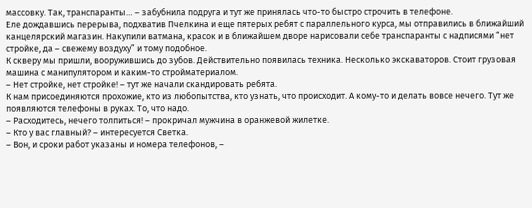массовку. Так, транспаранты… – забубнила подруга и тут же принялась что-то быстро строчить в телефоне.
Еле дождавшись перерыва, подхватив Пчелкина и еще пятерых ребят с параллельного курса, мы отправились в ближайший канцелярский магазин. Накупили ватмана, красок и в ближайшем дворе нарисовали себе транспаранты с надписями “нет стройке, да – свежему воздуху” и тому подобное.
К скверу мы пришли, вооружившись до зубов. Действительно появилась техника. Несколько экскаваторов. Стоит грузовая машина с манипулятором и каким-то стройматериалом.
– Нет стройке, нет стройке! – тут же начали скандировать ребята.
К нам присоединяются прохожие, кто из любопытства, кто узнать, что происходит. А кому-то и делать вовсе нечего. Тут же появляются телефоны в руках. То, что надо.
– Расходитесь, нечего толпиться! – прокричал мужчина в оранжевой жилетке.
– Кто у вас главный? – интересуется Светка.
– Вон, и сроки работ указаны и номера телефонов, –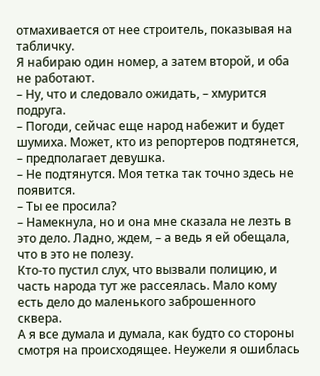отмахивается от нее строитель, показывая на табличку.
Я набираю один номер, а затем второй, и оба не работают.
– Ну, что и следовало ожидать, – хмурится подруга.
– Погоди, сейчас еще народ набежит и будет шумиха. Может, кто из репортеров подтянется, – предполагает девушка.
– Не подтянутся. Моя тетка так точно здесь не появится.
– Ты ее просила?
– Намекнула, но и она мне сказала не лезть в это дело. Ладно, ждем, – а ведь я ей обещала, что в это не полезу.
Кто-то пустил слух, что вызвали полицию, и часть народа тут же рассеялась. Мало кому есть дело до маленького заброшенного сквера.
А я все думала и думала, как будто со стороны смотря на происходящее. Неужели я ошиблась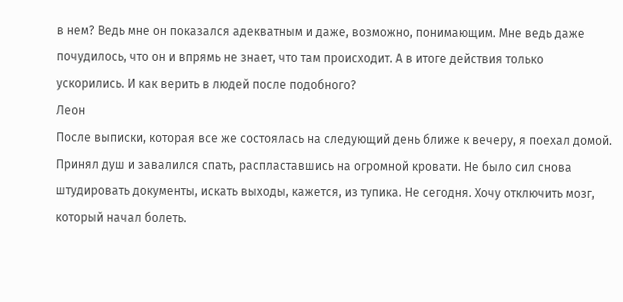в нем? Ведь мне он показался адекватным и даже, возможно, понимающим. Мне ведь даже почудилось, что он и впрямь не знает, что там происходит. А в итоге действия только ускорились. И как верить в людей после подобного?
Леон
После выписки, которая все же состоялась на следующий день ближе к вечеру, я поехал домой. Принял душ и завалился спать, распластавшись на огромной кровати. Не было сил снова штудировать документы, искать выходы, кажется, из тупика. Не сегодня. Хочу отключить мозг, который начал болеть.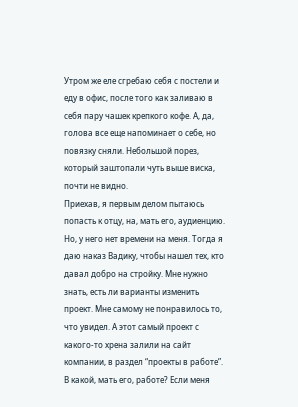Утром же еле сгребаю себя с постели и еду в офис, после того как заливаю в себя пару чашек крепкого кофе. А, да, голова все еще напоминает о себе, но повязку сняли. Небольшой порез, который заштопали чуть выше виска, почти не видно.
Приехав, я первым делом пытаюсь попасть к отцу, на, мать его, аудиенцию. Но, у него нет времени на меня. Тогда я даю наказ Вадику, чтобы нашел тех, кто давал добро на стройку. Мне нужно знать, есть ли варианты изменить проект. Мне самому не понравилось то, что увидел. А этот самый проект с какого-то хрена залили на сайт компании, в раздел “проекты в работе”. В какой, мать его, работе? Если меня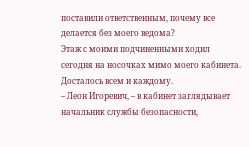поставили ответственным, почему все делается без моего ведома?
Этаж с моими подчиненными ходил сегодня на носочках мимо моего кабинета. Досталось всем и каждому.
– Леон Игоревич, – в кабинет заглядывает начальник службы безопасности,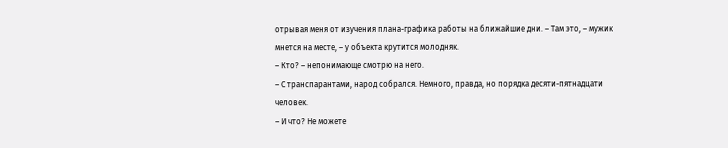отрывая меня от изучения плана-графика работы на ближайшие дни. – Там это, – мужик мнется на месте, – у объекта крутится молодняк.
– Кто? – непонимающе смотрю на него.
– С транспарантами, народ собрался. Немного, правда, но порядка десяти-пятнадцати человек.
– И что? Не можете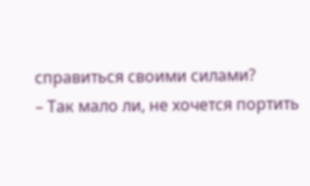справиться своими силами?
– Так мало ли, не хочется портить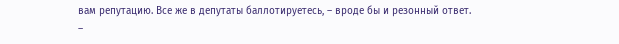вам репутацию. Все же в депутаты баллотируетесь, – вроде бы и резонный ответ.
–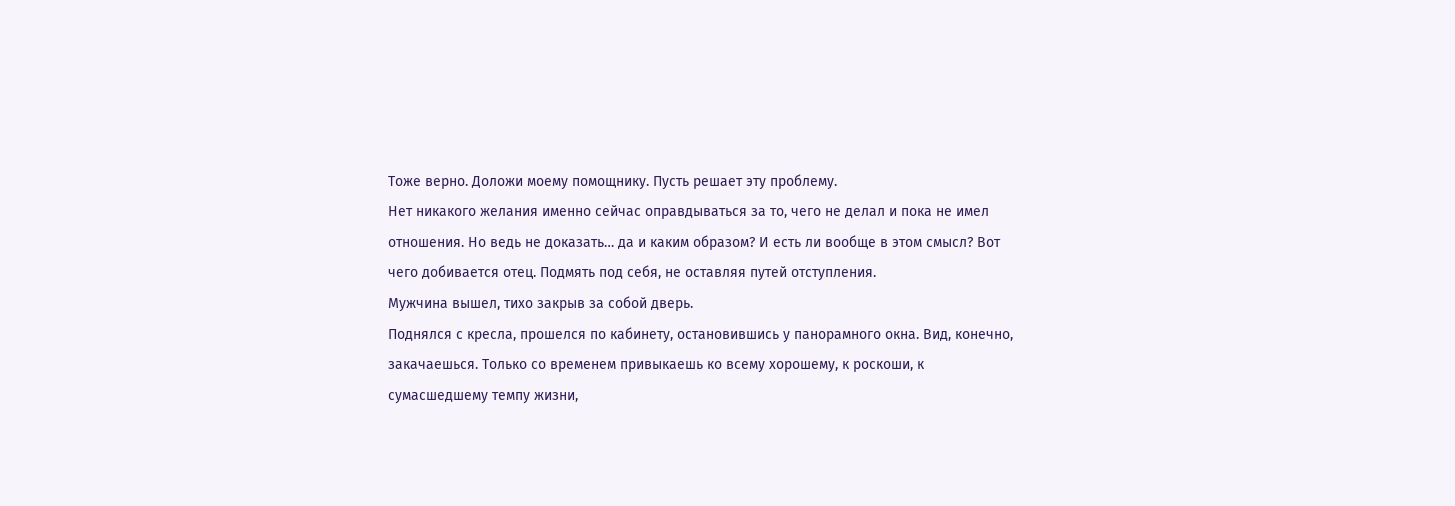Тоже верно. Доложи моему помощнику. Пусть решает эту проблему.
Нет никакого желания именно сейчас оправдываться за то, чего не делал и пока не имел отношения. Но ведь не доказать… да и каким образом? И есть ли вообще в этом смысл? Вот чего добивается отец. Подмять под себя, не оставляя путей отступления.
Мужчина вышел, тихо закрыв за собой дверь.
Поднялся с кресла, прошелся по кабинету, остановившись у панорамного окна. Вид, конечно, закачаешься. Только со временем привыкаешь ко всему хорошему, к роскоши, к сумасшедшему темпу жизни,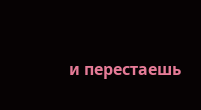и перестаешь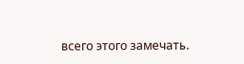всего этого замечать.